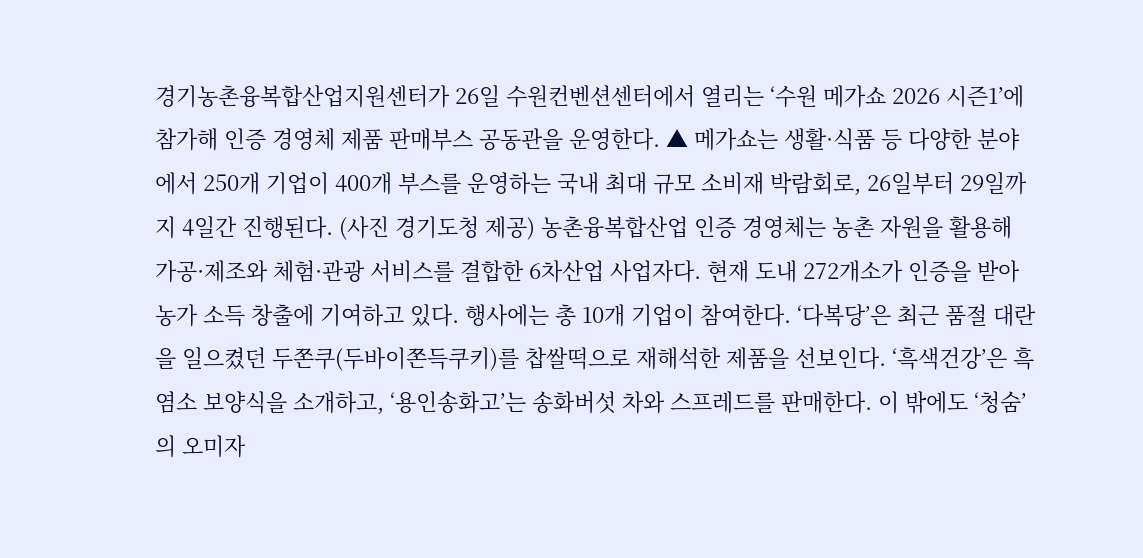경기농촌융복합산업지원센터가 26일 수원컨벤션센터에서 열리는 ‘수원 메가쇼 2026 시즌1’에 참가해 인증 경영체 제품 판매부스 공동관을 운영한다. ▲ 메가쇼는 생활·식품 등 다양한 분야에서 250개 기업이 400개 부스를 운영하는 국내 최대 규모 소비재 박람회로, 26일부터 29일까지 4일간 진행된다. (사진 경기도청 제공) 농촌융복합산업 인증 경영체는 농촌 자원을 활용해 가공·제조와 체험·관광 서비스를 결합한 6차산업 사업자다. 현재 도내 272개소가 인증을 받아 농가 소득 창출에 기여하고 있다. 행사에는 총 10개 기업이 참여한다. ‘다복당’은 최근 품절 대란을 일으켰던 두쫀쿠(두바이쫀득쿠키)를 찹쌀떡으로 재해석한 제품을 선보인다. ‘흑색건강’은 흑염소 보양식을 소개하고, ‘용인송화고’는 송화버섯 차와 스프레드를 판매한다. 이 밖에도 ‘청숨’의 오미자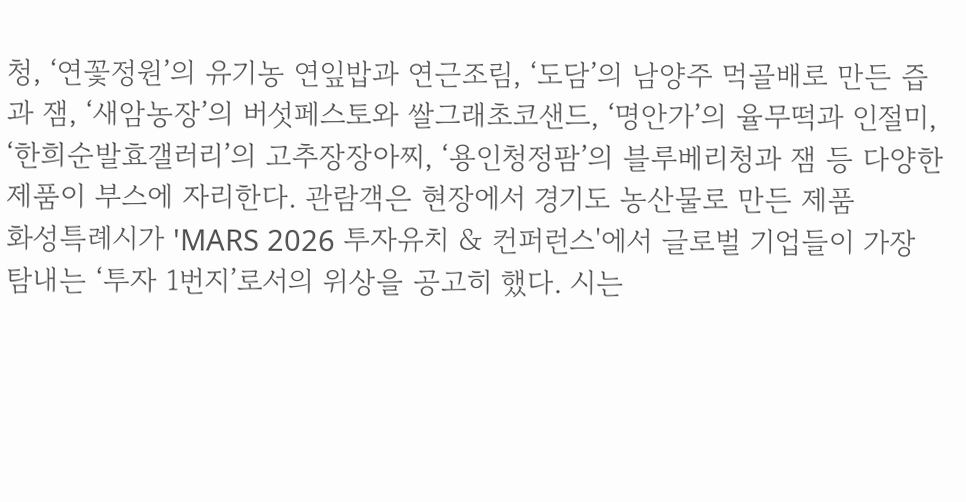청, ‘연꽃정원’의 유기농 연잎밥과 연근조림, ‘도담’의 남양주 먹골배로 만든 즙과 잼, ‘새암농장’의 버섯페스토와 쌀그래초코샌드, ‘명안가’의 율무떡과 인절미, ‘한희순발효갤러리’의 고추장장아찌, ‘용인청정팜’의 블루베리청과 잼 등 다양한 제품이 부스에 자리한다. 관람객은 현장에서 경기도 농산물로 만든 제품
화성특례시가 'MARS 2026 투자유치 & 컨퍼런스'에서 글로벌 기업들이 가장 탐내는 ‘투자 1번지’로서의 위상을 공고히 했다. 시는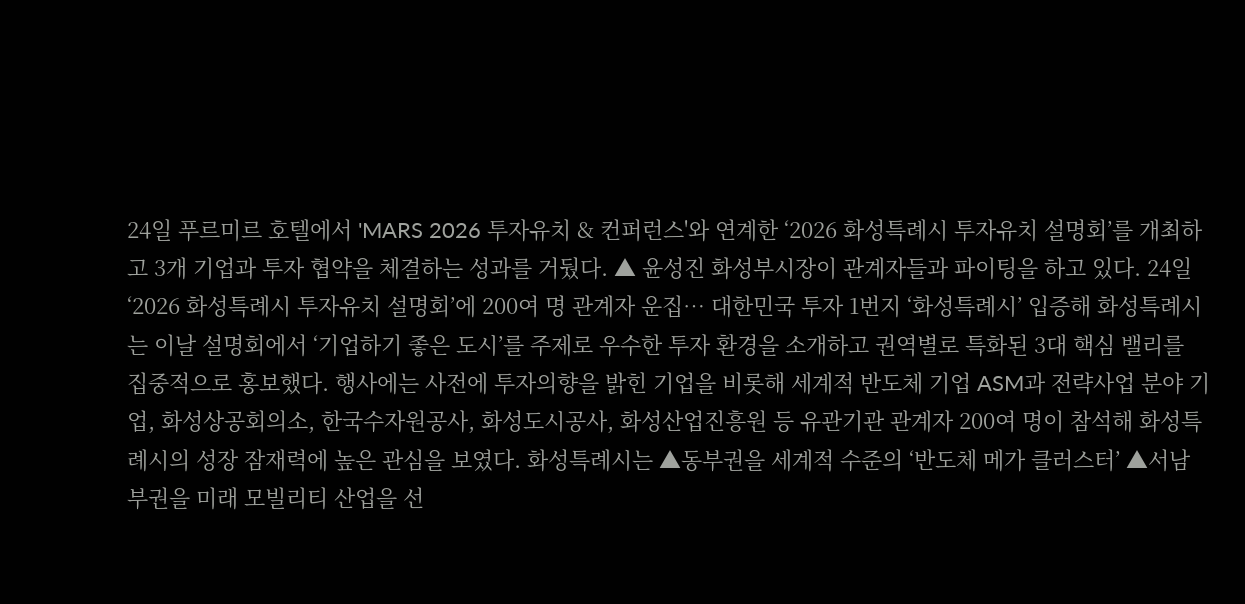24일 푸르미르 호텔에서 'MARS 2026 투자유치 & 컨퍼런스'와 연계한 ‘2026 화성특례시 투자유치 설명회’를 개최하고 3개 기업과 투자 협약을 체결하는 성과를 거뒀다. ▲ 윤성진 화성부시장이 관계자들과 파이팅을 하고 있다. 24일 ‘2026 화성특례시 투자유치 설명회’에 200여 명 관계자 운집… 대한민국 투자 1번지 ‘화성특례시’ 입증해 화성특례시는 이날 설명회에서 ‘기업하기 좋은 도시’를 주제로 우수한 투자 환경을 소개하고 권역별로 특화된 3대 핵심 밸리를 집중적으로 홍보했다. 행사에는 사전에 투자의향을 밝힌 기업을 비롯해 세계적 반도체 기업 ASM과 전략사업 분야 기업, 화성상공회의소, 한국수자원공사, 화성도시공사, 화성산업진흥원 등 유관기관 관계자 200여 명이 참석해 화성특례시의 성장 잠재력에 높은 관심을 보였다. 화성특례시는 ▲동부권을 세계적 수준의 ‘반도체 메가 클러스터’ ▲서남부권을 미래 모빌리티 산업을 선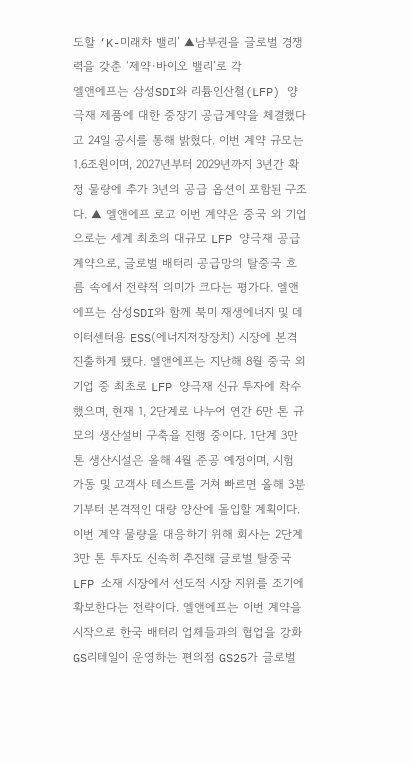도할 ‘K-미래차 밸리’ ▲남부권을 글로벌 경쟁력을 갖춘 ‘제약·바이오 밸리’로 각
엘앤에프는 삼성SDI와 리튬인산철(LFP) 양극재 제품에 대한 중장기 공급계약을 체결했다고 24일 공시를 통해 밝혔다. 이번 계약 규모는 1.6조원이며, 2027년부터 2029년까지 3년간 확정 물량에 추가 3년의 공급 옵션이 포함된 구조다. ▲ 엘앤에프 로고 이번 계약은 중국 외 기업으로는 세계 최초의 대규모 LFP 양극재 공급계약으로, 글로벌 배터리 공급망의 탈중국 흐름 속에서 전략적 의미가 크다는 평가다. 엘앤에프는 삼성SDI와 함께 북미 재생에너지 및 데이터센터용 ESS(에너지저장장치) 시장에 본격 진출하게 됐다. 엘앤에프는 지난해 8월 중국 외 기업 중 최초로 LFP 양극재 신규 투자에 착수했으며, 현재 1, 2단계로 나누어 연간 6만 톤 규모의 생산설비 구축을 진행 중이다. 1단계 3만 톤 생산시설은 올해 4월 준공 예정이며, 시험 가동 및 고객사 테스트를 거쳐 빠르면 올해 3분기부터 본격적인 대량 양산에 돌입할 계획이다. 이번 계약 물량을 대응하기 위해 회사는 2단계 3만 톤 투자도 신속히 추진해 글로벌 탈중국 LFP 소재 시장에서 선도적 시장 지위를 조기에 확보한다는 전략이다. 엘앤에프는 이번 계약을 시작으로 한국 배터리 업체들과의 협업을 강화
GS리테일이 운영하는 편의점 GS25가 글로벌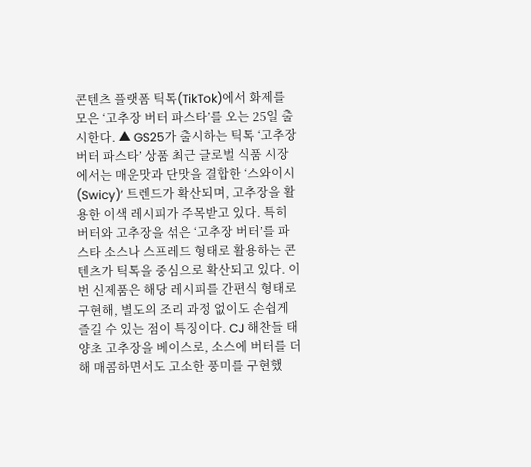콘텐츠 플랫폼 틱톡(TikTok)에서 화제를 모은 ‘고추장 버터 파스타’를 오는 25일 출시한다. ▲ GS25가 출시하는 틱톡 ‘고추장 버터 파스타’ 상품 최근 글로벌 식품 시장에서는 매운맛과 단맛을 결합한 ‘스와이시(Swicy)’ 트렌드가 확산되며, 고추장을 활용한 이색 레시피가 주목받고 있다. 특히 버터와 고추장을 섞은 ‘고추장 버터’를 파스타 소스나 스프레드 형태로 활용하는 콘텐츠가 틱톡을 중심으로 확산되고 있다. 이번 신제품은 해당 레시피를 간편식 형태로 구현해, 별도의 조리 과정 없이도 손쉽게 즐길 수 있는 점이 특징이다. CJ 해찬들 태양초 고추장을 베이스로, 소스에 버터를 더해 매콤하면서도 고소한 풍미를 구현했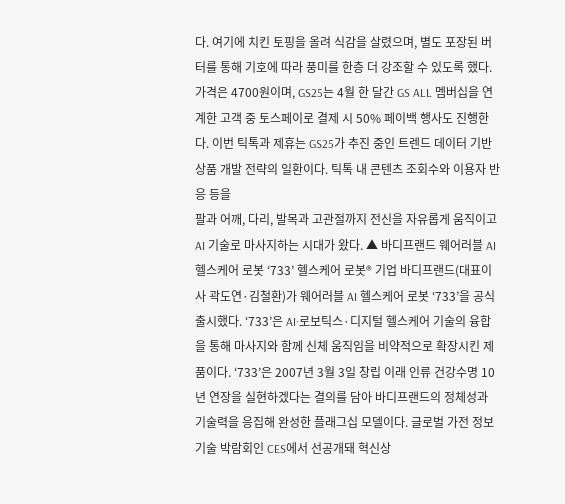다. 여기에 치킨 토핑을 올려 식감을 살렸으며, 별도 포장된 버터를 통해 기호에 따라 풍미를 한층 더 강조할 수 있도록 했다. 가격은 4700원이며, GS25는 4월 한 달간 GS ALL 멤버십을 연계한 고객 중 토스페이로 결제 시 50% 페이백 행사도 진행한다. 이번 틱톡과 제휴는 GS25가 추진 중인 트렌드 데이터 기반 상품 개발 전략의 일환이다. 틱톡 내 콘텐츠 조회수와 이용자 반응 등을
팔과 어깨, 다리, 발목과 고관절까지 전신을 자유롭게 움직이고 AI 기술로 마사지하는 시대가 왔다. ▲ 바디프랜드 웨어러블 AI 헬스케어 로봇 ‘733’ 헬스케어 로봇® 기업 바디프랜드(대표이사 곽도연·김철환)가 웨어러블 AI 헬스케어 로봇 ‘733’을 공식 출시했다. ‘733’은 AI·로보틱스·디지털 헬스케어 기술의 융합을 통해 마사지와 함께 신체 움직임을 비약적으로 확장시킨 제품이다. ‘733’은 2007년 3월 3일 창립 이래 인류 건강수명 10년 연장을 실현하겠다는 결의를 담아 바디프랜드의 정체성과 기술력을 응집해 완성한 플래그십 모델이다. 글로벌 가전 정보기술 박람회인 CES에서 선공개돼 혁신상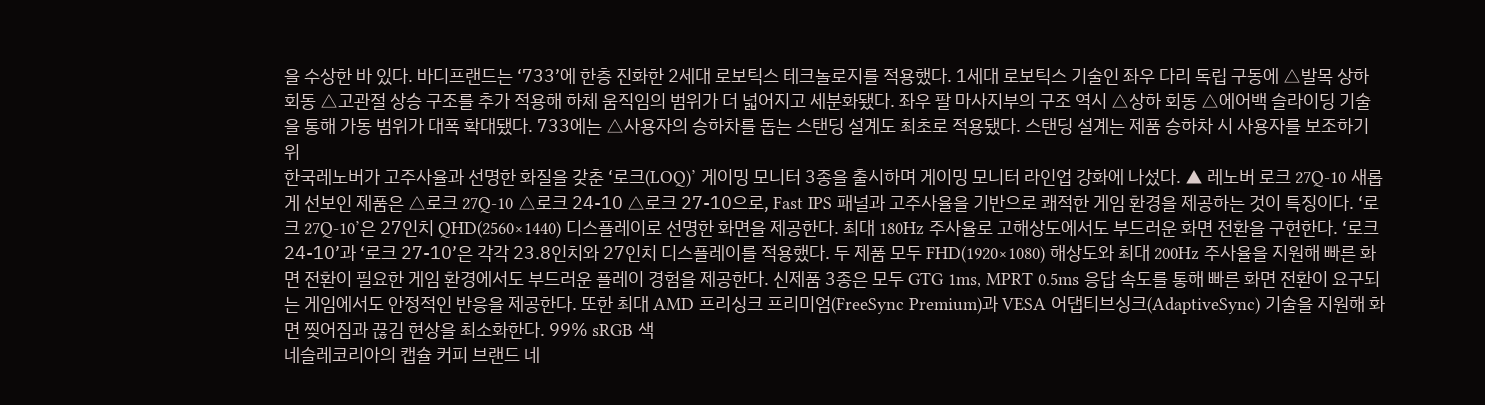을 수상한 바 있다. 바디프랜드는 ‘733’에 한층 진화한 2세대 로보틱스 테크놀로지를 적용했다. 1세대 로보틱스 기술인 좌우 다리 독립 구동에 △발목 상하 회동 △고관절 상승 구조를 추가 적용해 하체 움직임의 범위가 더 넓어지고 세분화됐다. 좌우 팔 마사지부의 구조 역시 △상하 회동 △에어백 슬라이딩 기술을 통해 가동 범위가 대폭 확대됐다. 733에는 △사용자의 승하차를 돕는 스탠딩 설계도 최초로 적용됐다. 스탠딩 설계는 제품 승하차 시 사용자를 보조하기 위
한국레노버가 고주사율과 선명한 화질을 갖춘 ‘로크(LOQ)’ 게이밍 모니터 3종을 출시하며 게이밍 모니터 라인업 강화에 나섰다. ▲ 레노버 로크 27Q-10 새롭게 선보인 제품은 △로크 27Q-10 △로크 24-10 △로크 27-10으로, Fast IPS 패널과 고주사율을 기반으로 쾌적한 게임 환경을 제공하는 것이 특징이다. ‘로크 27Q-10’은 27인치 QHD(2560×1440) 디스플레이로 선명한 화면을 제공한다. 최대 180Hz 주사율로 고해상도에서도 부드러운 화면 전환을 구현한다. ‘로크 24-10’과 ‘로크 27-10’은 각각 23.8인치와 27인치 디스플레이를 적용했다. 두 제품 모두 FHD(1920×1080) 해상도와 최대 200Hz 주사율을 지원해 빠른 화면 전환이 필요한 게임 환경에서도 부드러운 플레이 경험을 제공한다. 신제품 3종은 모두 GTG 1ms, MPRT 0.5ms 응답 속도를 통해 빠른 화면 전환이 요구되는 게임에서도 안정적인 반응을 제공한다. 또한 최대 AMD 프리싱크 프리미엄(FreeSync Premium)과 VESA 어댑티브싱크(AdaptiveSync) 기술을 지원해 화면 찢어짐과 끊김 현상을 최소화한다. 99% sRGB 색
네슬레코리아의 캡슐 커피 브랜드 네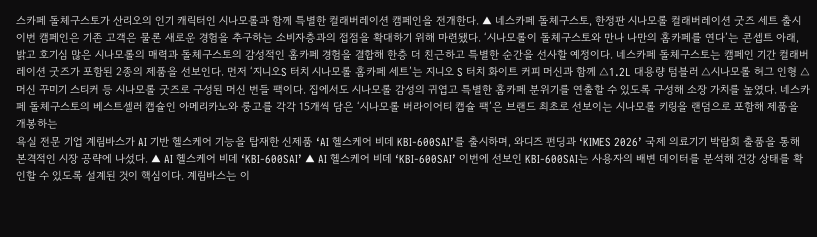스카페 돌체구스토가 산리오의 인기 캐릭터인 시나모롤과 함께 특별한 컬래버레이션 캠페인을 전개한다. ▲ 네스카페 돌체구스토, 한정판 시나모롤 컬래버레이션 굿즈 세트 출시 이번 캠페인은 기존 고객은 물론 새로운 경험을 추구하는 소비자층과의 접점을 확대하기 위해 마련됐다. ‘시나모롤이 돌체구스토와 만나 나만의 홈카페를 연다’는 콘셉트 아래, 밝고 호기심 많은 시나모롤의 매력과 돌체구스토의 감성적인 홈카페 경험을 결합해 한층 더 친근하고 특별한 순간을 선사할 예정이다. 네스카페 돌체구스토는 캠페인 기간 컬래버레이션 굿즈가 포함된 2종의 제품을 선보인다. 먼저 ‘지니오S 터치 시나모롤 홈카페 세트’는 지니오 S 터치 화이트 커피 머신과 함께 △1.2L 대용량 텀블러 △시나모롤 허그 인형 △머신 꾸미기 스티커 등 시나모롤 굿즈로 구성된 머신 번들 팩이다. 집에서도 시나모롤 감성의 귀엽고 특별한 홈카페 분위기를 연출할 수 있도록 구성해 소장 가치를 높였다. 네스카페 돌체구스토의 베스트셀러 캡슐인 아메리카노와 룽고를 각각 15개씩 담은 ‘시나모롤 버라이어티 캡슐 팩’은 브랜드 최초로 선보이는 시나모롤 키링을 랜덤으로 포함해 제품을 개봉하는
욕실 전문 기업 계림바스가 AI 기반 헬스케어 기능을 탑재한 신제품 ‘AI 헬스케어 비데 KBI-600SAI’를 출시하며, 와디즈 펀딩과 ‘KIMES 2026’ 국제 의료기기 박람회 출품을 통해 본격적인 시장 공략에 나섰다. ▲ AI 헬스케어 비데 ‘KBI-600SAI’ ▲ AI 헬스케어 비데 ‘KBI-600SAI’ 이번에 선보인 KBI-600SAI는 사용자의 배변 데이터를 분석해 건강 상태를 확인할 수 있도록 설계된 것이 핵심이다. 계림바스는 이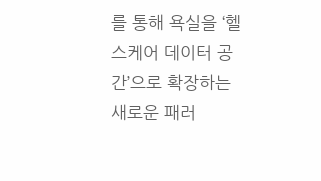를 통해 욕실을 ‘헬스케어 데이터 공간’으로 확장하는 새로운 패러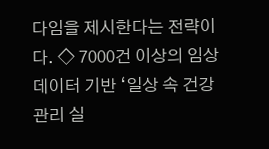다임을 제시한다는 전략이다. ◇ 7000건 이상의 임상 데이터 기반 ‘일상 속 건강관리 실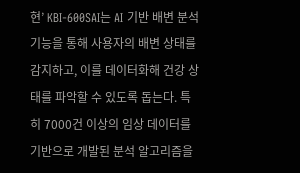현’ KBI-600SAI는 AI 기반 배변 분석 기능을 통해 사용자의 배변 상태를 감지하고, 이를 데이터화해 건강 상태를 파악할 수 있도록 돕는다. 특히 7000건 이상의 임상 데이터를 기반으로 개발된 분석 알고리즘을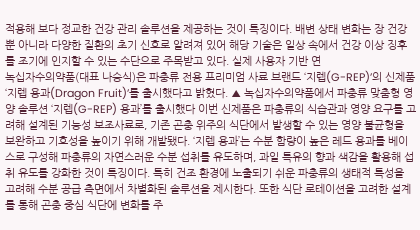적용해 보다 정교한 건강 관리 솔루션을 제공하는 것이 특징이다. 배변 상태 변화는 장 건강뿐 아니라 다양한 질환의 초기 신호로 알려져 있어 해당 기술은 일상 속에서 건강 이상 징후를 조기에 인지할 수 있는 수단으로 주목받고 있다. 실제 사용자 기반 연
녹십자수의약품(대표 나승식)은 파충류 전용 프리미엄 사료 브랜드 ‘지렙(G-REP)’의 신제품 ‘지렙 용과(Dragon Fruit)’를 출시했다고 밝혔다. ▲ 녹십자수의약품에서 파충류 맞춤형 영양 솔루션 ‘지렙(G-REP) 용과’를 출시했다 이번 신제품은 파충류의 식습관과 영양 요구를 고려해 설계된 기능성 보조사료로, 기존 곤충 위주의 식단에서 발생할 수 있는 영양 불균형을 보완하고 기호성을 높이기 위해 개발됐다. ‘지렙 용과’는 수분 함량이 높은 레드 용과를 베이스로 구성해 파충류의 자연스러운 수분 섭취를 유도하며, 과일 특유의 향과 색감을 활용해 섭취 유도를 강화한 것이 특징이다. 특히 건조 환경에 노출되기 쉬운 파충류의 생태적 특성을 고려해 수분 공급 측면에서 차별화된 솔루션을 제시한다. 또한 식단 로테이션을 고려한 설계를 통해 곤충 중심 식단에 변화를 주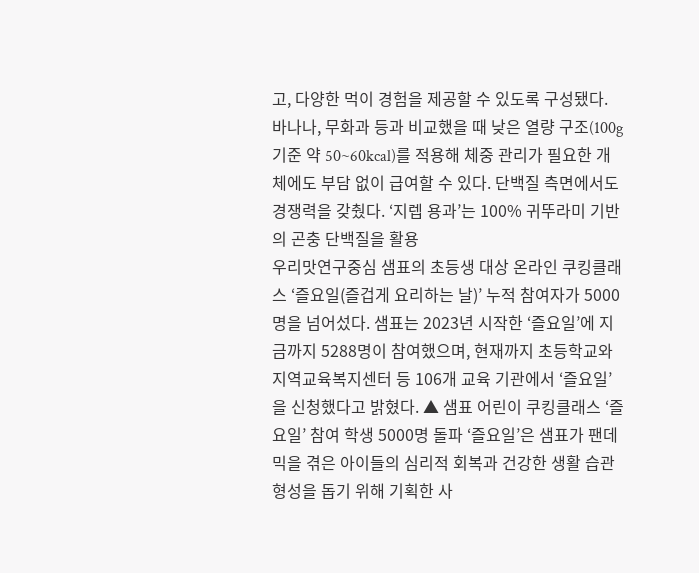고, 다양한 먹이 경험을 제공할 수 있도록 구성됐다. 바나나, 무화과 등과 비교했을 때 낮은 열량 구조(100g 기준 약 50~60kcal)를 적용해 체중 관리가 필요한 개체에도 부담 없이 급여할 수 있다. 단백질 측면에서도 경쟁력을 갖췄다. ‘지렙 용과’는 100% 귀뚜라미 기반의 곤충 단백질을 활용
우리맛연구중심 샘표의 초등생 대상 온라인 쿠킹클래스 ‘즐요일(즐겁게 요리하는 날)’ 누적 참여자가 5000명을 넘어섰다. 샘표는 2023년 시작한 ‘즐요일’에 지금까지 5288명이 참여했으며, 현재까지 초등학교와 지역교육복지센터 등 106개 교육 기관에서 ‘즐요일’을 신청했다고 밝혔다. ▲ 샘표 어린이 쿠킹클래스 ‘즐요일’ 참여 학생 5000명 돌파 ‘즐요일’은 샘표가 팬데믹을 겪은 아이들의 심리적 회복과 건강한 생활 습관 형성을 돕기 위해 기획한 사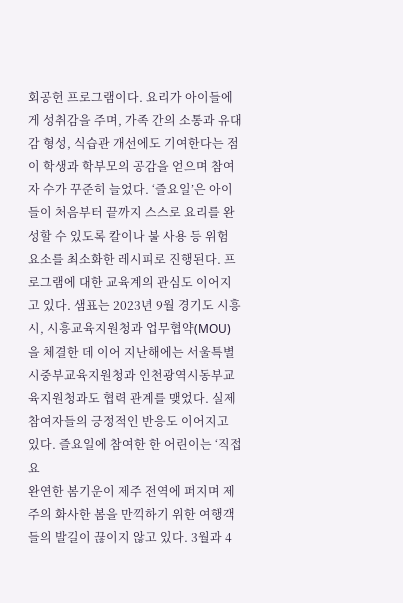회공헌 프로그램이다. 요리가 아이들에게 성취감을 주며, 가족 간의 소통과 유대감 형성, 식습관 개선에도 기여한다는 점이 학생과 학부모의 공감을 얻으며 참여자 수가 꾸준히 늘었다. ‘즐요일’은 아이들이 처음부터 끝까지 스스로 요리를 완성할 수 있도록 칼이나 불 사용 등 위험 요소를 최소화한 레시피로 진행된다. 프로그램에 대한 교육계의 관심도 이어지고 있다. 샘표는 2023년 9월 경기도 시흥시, 시흥교육지원청과 업무협약(MOU)을 체결한 데 이어 지난해에는 서울특별시중부교육지원청과 인천광역시동부교육지원청과도 협력 관계를 맺었다. 실제 참여자들의 긍정적인 반응도 이어지고 있다. 즐요일에 참여한 한 어린이는 ‘직접 요
완연한 봄기운이 제주 전역에 퍼지며 제주의 화사한 봄을 만끽하기 위한 여행객들의 발길이 끊이지 않고 있다. 3월과 4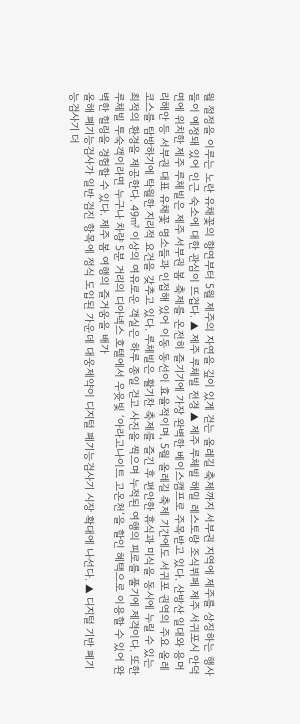월 절정을 이루는 노란 유채꽃의 향연부터 5월 제주의 자연을 깊이 있게 걷는 올레길 축제까지 서부권 지역에 제주를 상징하는 행사들이 예정돼 있어 인근 숙소에 대한 관심이 뜨겁다. ▲ 제주 루체빌 전경 ▲ 제주 루체빌 해밀 레스토랑 조식뷔페 제주 서귀포시 안덕면에 위치한 제주 루체빌은 제주 서부권 봄 축제를 온전히 즐기기에 가장 완벽한 베이스캠프로 주목받고 있다. 산방산 일대와 용머리해안 등 서부권 대표 유채꽃 명소들과 인접해 있어 이동 동선이 효율적이며, 5월 올레길 축제 기간에도 서귀포 권역의 주요 올레 코스를 탐방하기에 탁월한 지리적 요건을 갖추고 있다. 루체빌은 활기찬 축제를 즐긴 후 편안한 휴식과 미식을 동시에 누릴 수 있는 최적의 환경을 제공한다. 49㎡ 이상의 여유로운 객실은 하루 종일 걷고 사진을 찍으며 누적된 여행의 피로를 풀기에 제격이다. 또한 루체빌 투숙객이라면 누구나 차량 5분 거리의 디아넥스 호텔에서 우윳빛 ‘아라고나이트 고온천’을 할인 혜택으로 이용할 수 있어 완벽한 힐링을 경험할 수 있다. 제주 봄 여행의 즐거움을 배가
올해 폐기능검사가 일반 검진 항목에 정식 도입된 가운데 대웅제약이 디지털 폐기능검사기 시장 확대에 나선다. ▲ 디지털 기반 폐기능검사기 더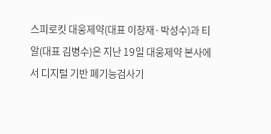스피로킷 대웅제약(대표 이창재·박성수)과 티알(대표 김병수)은 지난 19일 대웅제약 본사에서 디지털 기반 폐기능검사기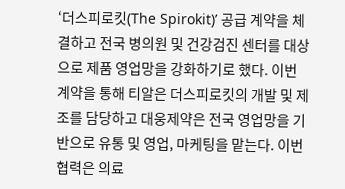‘더스피로킷(The Spirokit)’ 공급 계약을 체결하고 전국 병의원 및 건강검진 센터를 대상으로 제품 영업망을 강화하기로 했다. 이번 계약을 통해 티알은 더스피로킷의 개발 및 제조를 담당하고 대웅제약은 전국 영업망을 기반으로 유통 및 영업, 마케팅을 맡는다. 이번 협력은 의료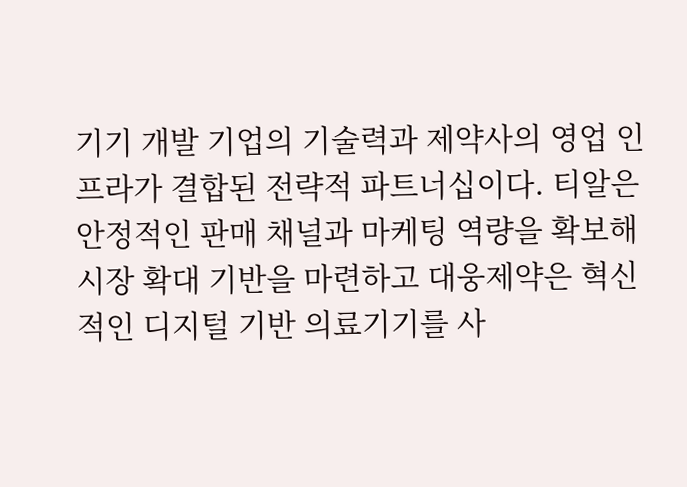기기 개발 기업의 기술력과 제약사의 영업 인프라가 결합된 전략적 파트너십이다. 티알은 안정적인 판매 채널과 마케팅 역량을 확보해 시장 확대 기반을 마련하고 대웅제약은 혁신적인 디지털 기반 의료기기를 사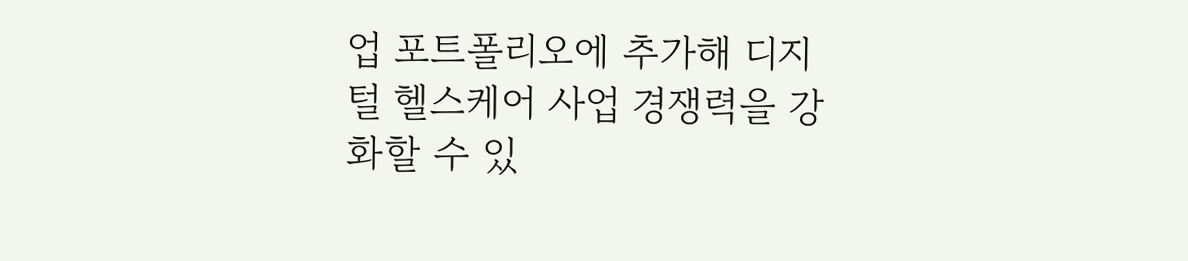업 포트폴리오에 추가해 디지털 헬스케어 사업 경쟁력을 강화할 수 있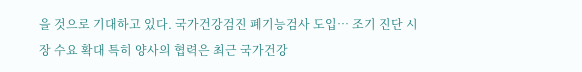을 것으로 기대하고 있다. 국가건강검진 폐기능검사 도입… 조기 진단 시장 수요 확대 특히 양사의 협력은 최근 국가건강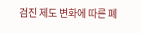검진 제도 변화에 따른 폐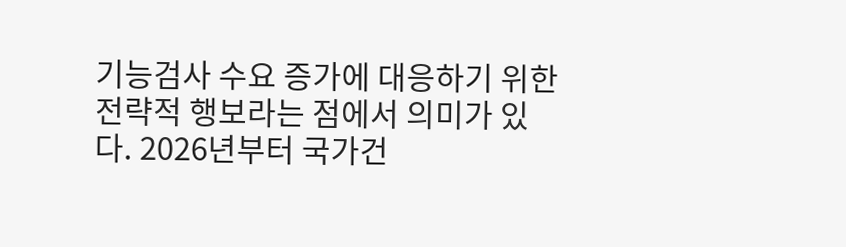기능검사 수요 증가에 대응하기 위한 전략적 행보라는 점에서 의미가 있다. 2026년부터 국가건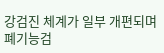강검진 체계가 일부 개편되며 폐기능검